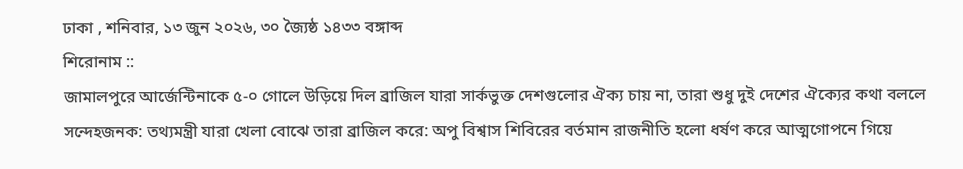ঢাকা , শনিবার, ১৩ জুন ২০২৬, ৩০ জ্যৈষ্ঠ ১৪৩৩ বঙ্গাব্দ
শিরোনাম ::
জামালপুরে আর্জেন্টিনাকে ৫-০ গোলে উড়িয়ে দিল ব্রাজিল যারা সার্কভুক্ত দেশগুলোর ঐক্য চায় না, তারা শুধু দুই দেশের ঐক্যের কথা বললে সন্দেহজনক: তথ্যমন্ত্রী যারা খেলা বোঝে তারা ব্রাজিল করে: অপু বিশ্বাস শিবিরের বর্তমান রাজনীতি হলো ধর্ষণ করে আত্মগোপনে গিয়ে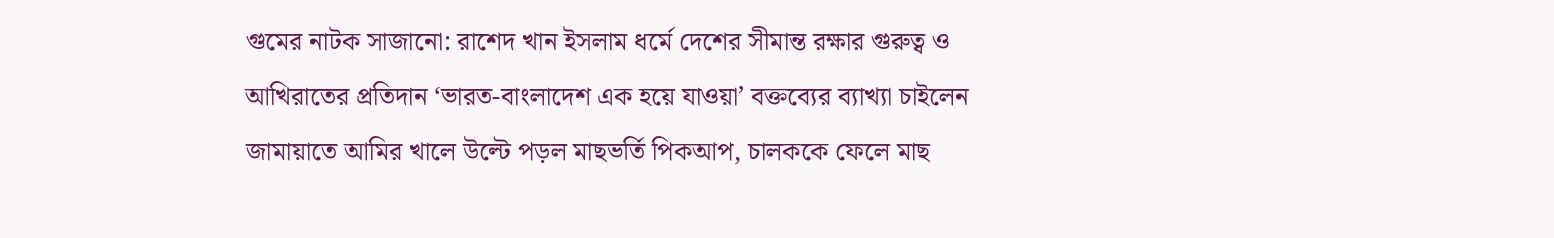গুমের নাটক সাজানো: রাশেদ খান ইসলাম ধর্মে দেশের সীমান্ত রক্ষার গুরুত্ব ও আখিরাতের প্রতিদান ‘ভারত-বাংলাদেশ এক হয়ে যাওয়া’ বক্তব্যের ব্যাখ্যা চাইলেন জামায়াতে আমির খালে উল্টে পড়ল মাছভর্তি পিকআপ, চালককে ফেলে মাছ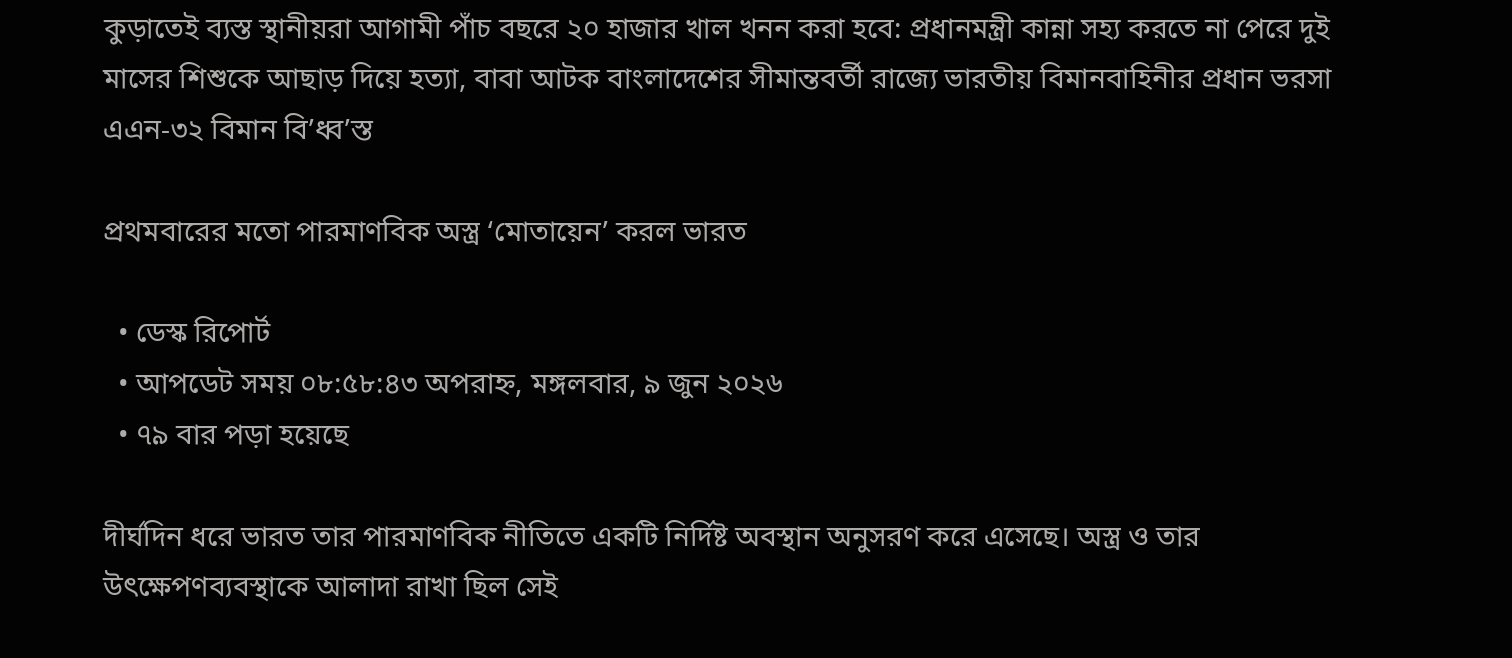কুড়াতেই ব্যস্ত স্থানীয়রা আগামী পাঁচ বছরে ২০ হাজার খাল খনন করা হবে: প্রধানমন্ত্রী কান্না সহ্য করতে না পেরে দুই মাসের শিশুকে আছাড় দিয়ে হত্যা, বাবা আটক বাংলাদেশের সীমান্তবর্তী রাজ্যে ভারতীয় বিমানবাহিনীর প্রধান ভরসা এএন-৩২ বিমান বি’ধ্ব’স্ত

প্রথমবারের মতো পারমাণবিক অস্ত্র ‘মোতায়েন’ করল ভারত

  • ডেস্ক রিপোর্ট
  • আপডেট সময় ০৮:৫৮:৪৩ অপরাহ্ন, মঙ্গলবার, ৯ জুন ২০২৬
  • ৭৯ বার পড়া হয়েছে

দীর্ঘদিন ধরে ভারত তার পারমাণবিক নীতিতে একটি নির্দিষ্ট অবস্থান অনুসরণ করে এসেছে। অস্ত্র ও তার উৎক্ষেপণব্যবস্থাকে আলাদা রাখা ছিল সেই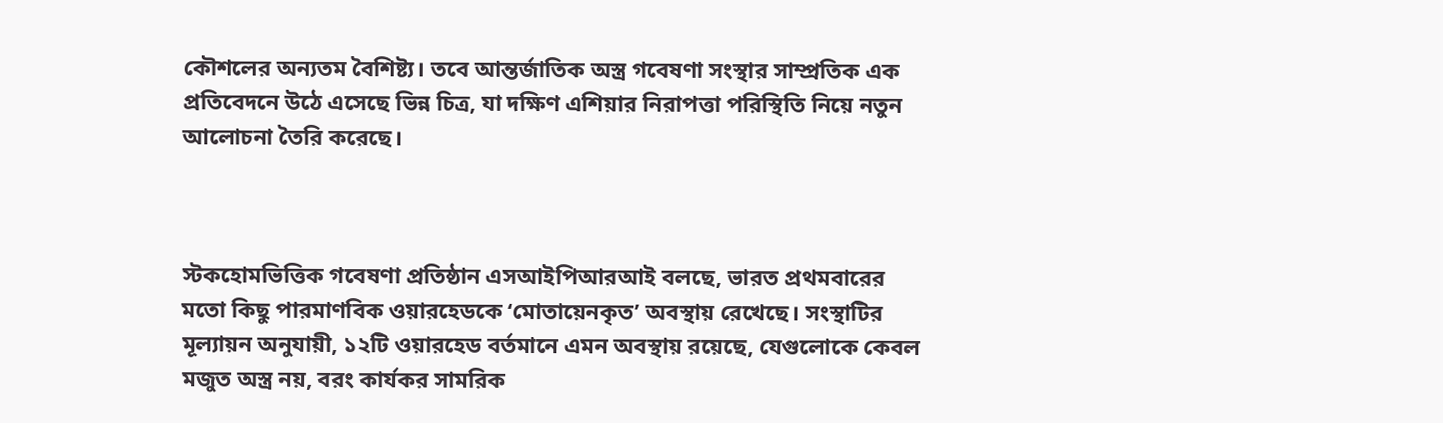কৌশলের অন্যতম বৈশিষ্ট্য। তবে আন্তর্জাতিক অস্ত্র গবেষণা সংস্থার সাম্প্রতিক এক প্রতিবেদনে উঠে এসেছে ভিন্ন চিত্র, যা দক্ষিণ এশিয়ার নিরাপত্তা পরিস্থিতি নিয়ে নতুন আলোচনা তৈরি করেছে।



স্টকহোমভিত্তিক গবেষণা প্রতিষ্ঠান এসআইপিআরআই বলছে, ভারত প্রথমবারের মতো কিছু পারমাণবিক ওয়ারহেডকে ‘মোতায়েনকৃত’ অবস্থায় রেখেছে। সংস্থাটির মূল্যায়ন অনুযায়ী, ১২টি ওয়ারহেড বর্তমানে এমন অবস্থায় রয়েছে, যেগুলোকে কেবল মজুত অস্ত্র নয়, বরং কার্যকর সামরিক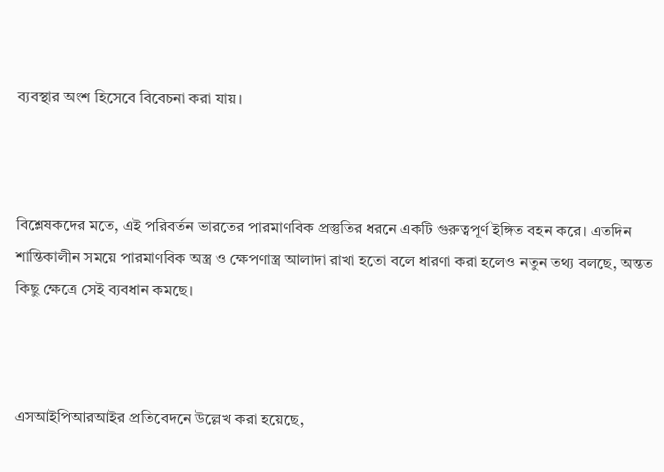ব্যবস্থার অংশ হিসেবে বিবেচনা করা যায়।



বিশ্লেষকদের মতে, এই পরিবর্তন ভারতের পারমাণবিক প্রস্তুতির ধরনে একটি গুরুত্বপূর্ণ ইঙ্গিত বহন করে। এতদিন শান্তিকালীন সময়ে পারমাণবিক অস্ত্র ও ক্ষেপণাস্ত্র আলাদা রাখা হতো বলে ধারণা করা হলেও নতুন তথ্য বলছে, অন্তত কিছু ক্ষেত্রে সেই ব্যবধান কমছে।



এসআইপিআরআইর প্রতিবেদনে উল্লেখ করা হয়েছে,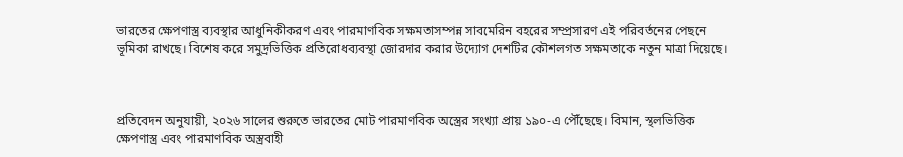ভারতের ক্ষেপণাস্ত্র ব্যবস্থার আধুনিকীকরণ এবং পারমাণবিক সক্ষমতাসম্পন্ন সাবমেরিন বহরের সম্প্রসারণ এই পরিবর্তনের পেছনে ভূমিকা রাখছে। বিশেষ করে সমুদ্রভিত্তিক প্রতিরোধব্যবস্থা জোরদার করার উদ্যোগ দেশটির কৌশলগত সক্ষমতাকে নতুন মাত্রা দিয়েছে।



প্রতিবেদন অনুযায়ী, ২০২৬ সালের শুরুতে ভারতের মোট পারমাণবিক অস্ত্রের সংখ্যা প্রায় ১৯০-এ পৌঁছেছে। বিমান, স্থলভিত্তিক ক্ষেপণাস্ত্র এবং পারমাণবিক অস্ত্রবাহী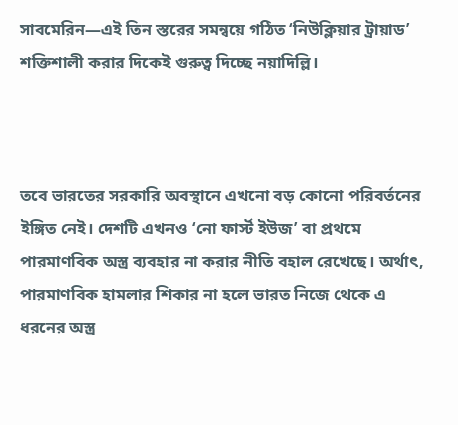সাবমেরিন—এই তিন স্তরের সমন্বয়ে গঠিত ‘নিউক্লিয়ার ট্রায়াড’ শক্তিশালী করার দিকেই গুরুত্ব দিচ্ছে নয়াদিল্লি।



তবে ভারতের সরকারি অবস্থানে এখনো বড় কোনো পরিবর্তনের ইঙ্গিত নেই। দেশটি এখনও ‘নো ফার্স্ট ইউজ’ বা প্রথমে পারমাণবিক অস্ত্র ব্যবহার না করার নীতি বহাল রেখেছে। অর্থাৎ, পারমাণবিক হামলার শিকার না হলে ভারত নিজে থেকে এ ধরনের অস্ত্র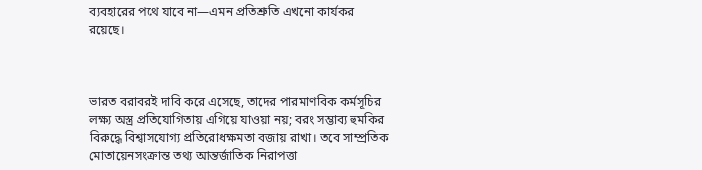ব্যবহারের পথে যাবে না—এমন প্রতিশ্রুতি এখনো কার্যকর রয়েছে।



ভারত বরাবরই দাবি করে এসেছে, তাদের পারমাণবিক কর্মসূচির লক্ষ্য অস্ত্র প্রতিযোগিতায় এগিয়ে যাওয়া নয়; বরং সম্ভাব্য হুমকির বিরুদ্ধে বিশ্বাসযোগ্য প্রতিরোধক্ষমতা বজায় রাখা। তবে সাম্প্রতিক মোতায়েনসংক্রান্ত তথ্য আন্তর্জাতিক নিরাপত্তা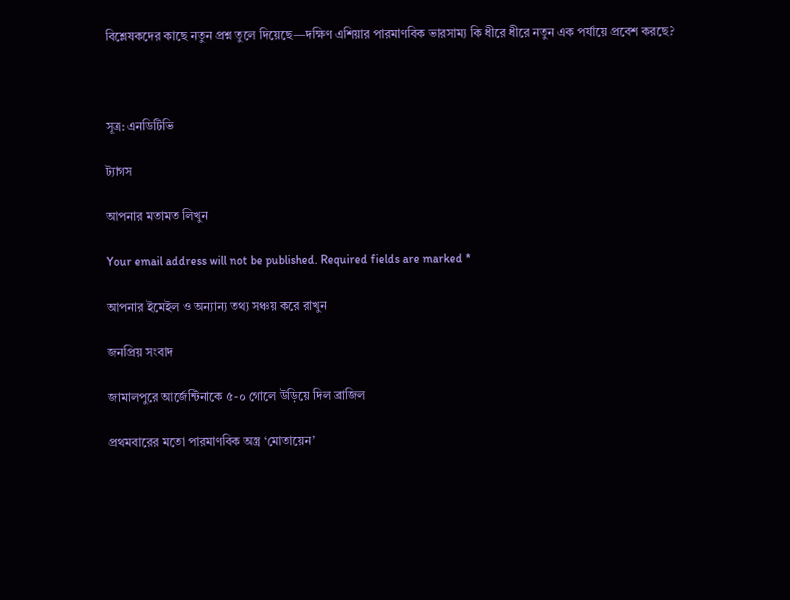বিশ্লেষকদের কাছে নতুন প্রশ্ন তুলে দিয়েছে—দক্ষিণ এশিয়ার পারমাণবিক ভারসাম্য কি ধীরে ধীরে নতুন এক পর্যায়ে প্রবেশ করছে?



সূত্র: এনডিটিভি

ট্যাগস

আপনার মতামত লিখুন

Your email address will not be published. Required fields are marked *

আপনার ইমেইল ও অন্যান্য তথ্য সঞ্চয় করে রাখুন

জনপ্রিয় সংবাদ

জামালপুরে আর্জেন্টিনাকে ৫-০ গোলে উড়িয়ে দিল ব্রাজিল

প্রথমবারের মতো পারমাণবিক অস্ত্র ‘মোতায়েন’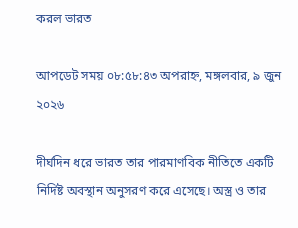করল ভারত

আপডেট সময় ০৮:৫৮:৪৩ অপরাহ্ন, মঙ্গলবার, ৯ জুন ২০২৬

দীর্ঘদিন ধরে ভারত তার পারমাণবিক নীতিতে একটি নির্দিষ্ট অবস্থান অনুসরণ করে এসেছে। অস্ত্র ও তার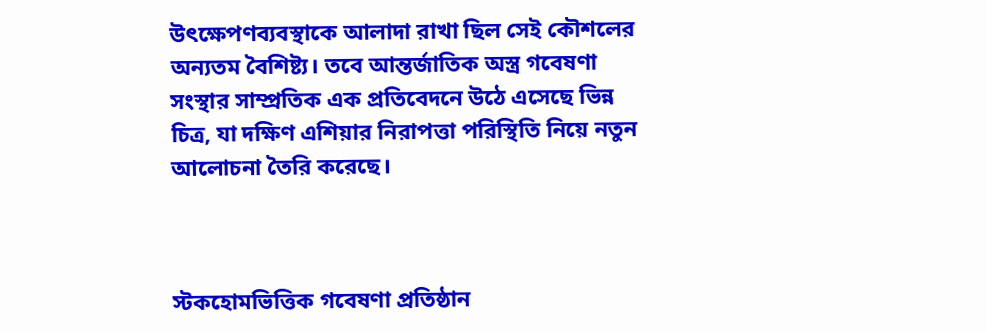উৎক্ষেপণব্যবস্থাকে আলাদা রাখা ছিল সেই কৌশলের অন্যতম বৈশিষ্ট্য। তবে আন্তর্জাতিক অস্ত্র গবেষণা সংস্থার সাম্প্রতিক এক প্রতিবেদনে উঠে এসেছে ভিন্ন চিত্র, যা দক্ষিণ এশিয়ার নিরাপত্তা পরিস্থিতি নিয়ে নতুন আলোচনা তৈরি করেছে।



স্টকহোমভিত্তিক গবেষণা প্রতিষ্ঠান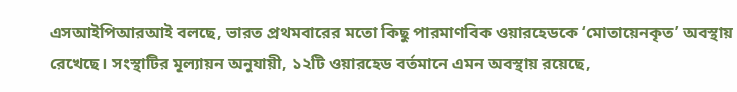এসআইপিআরআই বলছে, ভারত প্রথমবারের মতো কিছু পারমাণবিক ওয়ারহেডকে ‘মোতায়েনকৃত’ অবস্থায় রেখেছে। সংস্থাটির মূল্যায়ন অনুযায়ী, ১২টি ওয়ারহেড বর্তমানে এমন অবস্থায় রয়েছে,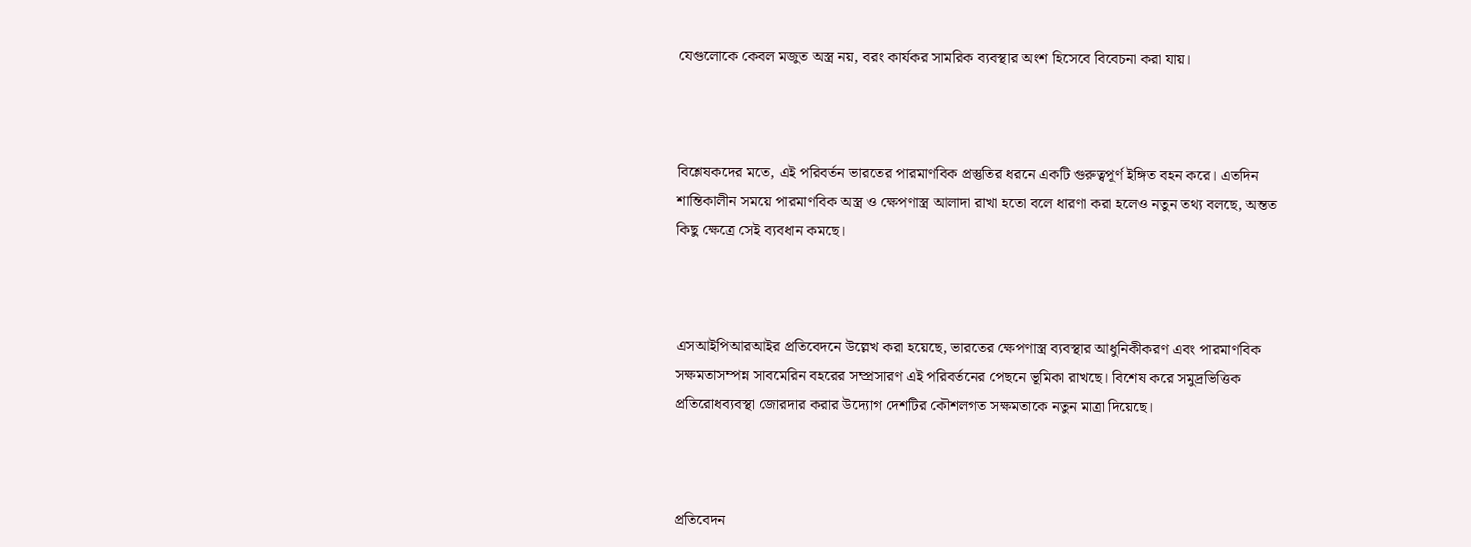যেগুলোকে কেবল মজুত অস্ত্র নয়, বরং কার্যকর সামরিক ব্যবস্থার অংশ হিসেবে বিবেচনা করা যায়।



বিশ্লেষকদের মতে, এই পরিবর্তন ভারতের পারমাণবিক প্রস্তুতির ধরনে একটি গুরুত্বপূর্ণ ইঙ্গিত বহন করে। এতদিন শান্তিকালীন সময়ে পারমাণবিক অস্ত্র ও ক্ষেপণাস্ত্র আলাদা রাখা হতো বলে ধারণা করা হলেও নতুন তথ্য বলছে, অন্তত কিছু ক্ষেত্রে সেই ব্যবধান কমছে।



এসআইপিআরআইর প্রতিবেদনে উল্লেখ করা হয়েছে, ভারতের ক্ষেপণাস্ত্র ব্যবস্থার আধুনিকীকরণ এবং পারমাণবিক সক্ষমতাসম্পন্ন সাবমেরিন বহরের সম্প্রসারণ এই পরিবর্তনের পেছনে ভূমিকা রাখছে। বিশেষ করে সমুদ্রভিত্তিক প্রতিরোধব্যবস্থা জোরদার করার উদ্যোগ দেশটির কৌশলগত সক্ষমতাকে নতুন মাত্রা দিয়েছে।



প্রতিবেদন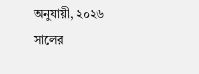অনুযায়ী, ২০২৬ সালের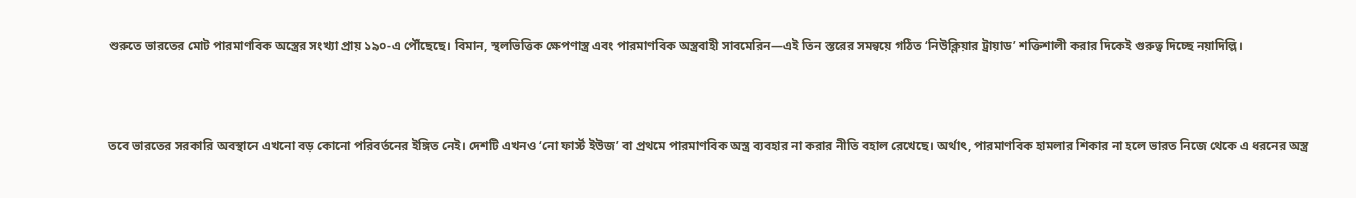শুরুতে ভারতের মোট পারমাণবিক অস্ত্রের সংখ্যা প্রায় ১৯০-এ পৌঁছেছে। বিমান, স্থলভিত্তিক ক্ষেপণাস্ত্র এবং পারমাণবিক অস্ত্রবাহী সাবমেরিন—এই তিন স্তরের সমন্বয়ে গঠিত ‘নিউক্লিয়ার ট্রায়াড’ শক্তিশালী করার দিকেই গুরুত্ব দিচ্ছে নয়াদিল্লি।



তবে ভারতের সরকারি অবস্থানে এখনো বড় কোনো পরিবর্তনের ইঙ্গিত নেই। দেশটি এখনও ‘নো ফার্স্ট ইউজ’ বা প্রথমে পারমাণবিক অস্ত্র ব্যবহার না করার নীতি বহাল রেখেছে। অর্থাৎ, পারমাণবিক হামলার শিকার না হলে ভারত নিজে থেকে এ ধরনের অস্ত্র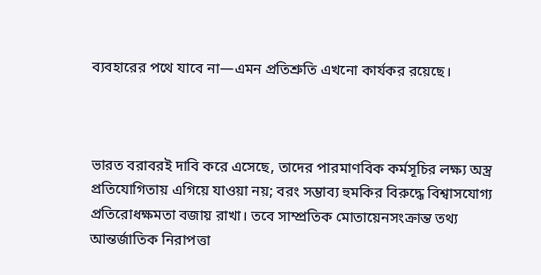ব্যবহারের পথে যাবে না—এমন প্রতিশ্রুতি এখনো কার্যকর রয়েছে।



ভারত বরাবরই দাবি করে এসেছে, তাদের পারমাণবিক কর্মসূচির লক্ষ্য অস্ত্র প্রতিযোগিতায় এগিয়ে যাওয়া নয়; বরং সম্ভাব্য হুমকির বিরুদ্ধে বিশ্বাসযোগ্য প্রতিরোধক্ষমতা বজায় রাখা। তবে সাম্প্রতিক মোতায়েনসংক্রান্ত তথ্য আন্তর্জাতিক নিরাপত্তা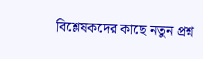বিশ্লেষকদের কাছে নতুন প্রশ্ন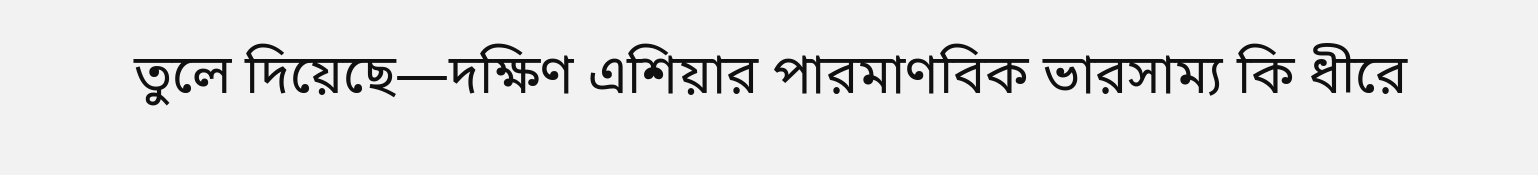তুলে দিয়েছে—দক্ষিণ এশিয়ার পারমাণবিক ভারসাম্য কি ধীরে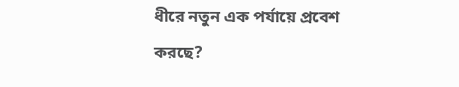ধীরে নতুন এক পর্যায়ে প্রবেশ করছে?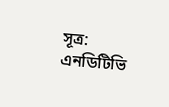সূত্র: এনডিটিভি